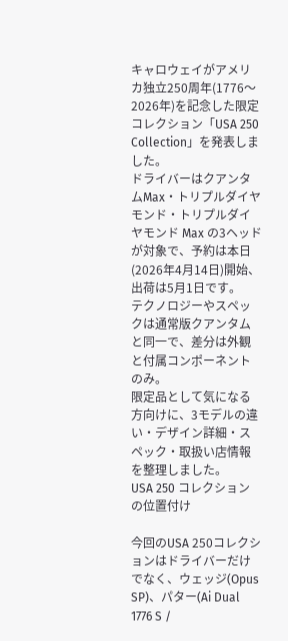キャロウェイがアメリカ独立250周年(1776〜2026年)を記念した限定コレクション「USA 250 Collection」を発表しました。
ドライバーはクアンタムMax・トリプルダイヤモンド・トリプルダイヤモンド Max の3ヘッドが対象で、予約は本日(2026年4月14日)開始、出荷は5月1日です。
テクノロジーやスペックは通常版クアンタムと同一で、差分は外観と付属コンポーネントのみ。
限定品として気になる方向けに、3モデルの違い・デザイン詳細・スペック・取扱い店情報を整理しました。
USA 250 コレクションの位置付け

今回のUSA 250コレクションはドライバーだけでなく、ウェッジ(Opus SP)、パター(Ai Dual 1776 S /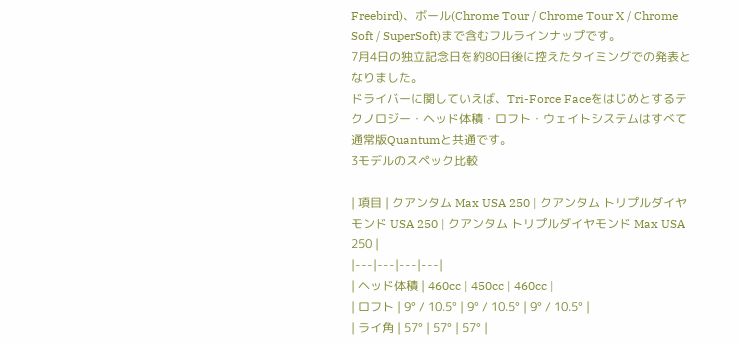Freebird)、ボール(Chrome Tour / Chrome Tour X / Chrome Soft / SuperSoft)まで含むフルラインナップです。
7月4日の独立記念日を約80日後に控えたタイミングでの発表となりました。
ドライバーに関していえば、Tri-Force Faceをはじめとするテクノロジー・ヘッド体積・ロフト・ウェイトシステムはすべて通常版Quantumと共通です。
3モデルのスペック比較

| 項目 | クアンタム Max USA 250 | クアンタム トリプルダイヤモンド USA 250 | クアンタム トリプルダイヤモンド Max USA 250 |
|---|---|---|---|
| ヘッド体積 | 460cc | 450cc | 460cc |
| ロフト | 9° / 10.5° | 9° / 10.5° | 9° / 10.5° |
| ライ角 | 57° | 57° | 57° |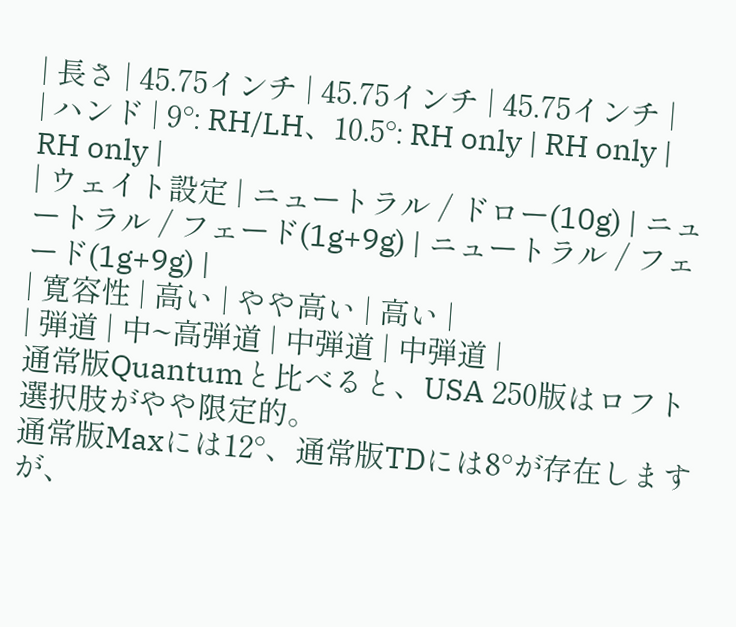| 長さ | 45.75インチ | 45.75インチ | 45.75インチ |
| ハンド | 9°: RH/LH、10.5°: RH only | RH only | RH only |
| ウェイト設定 | ニュートラル / ドロー(10g) | ニュートラル / フェード(1g+9g) | ニュートラル / フェード(1g+9g) |
| 寛容性 | 高い | やや高い | 高い |
| 弾道 | 中~高弾道 | 中弾道 | 中弾道 |
通常版Quantumと比べると、USA 250版はロフト選択肢がやや限定的。
通常版Maxには12°、通常版TDには8°が存在しますが、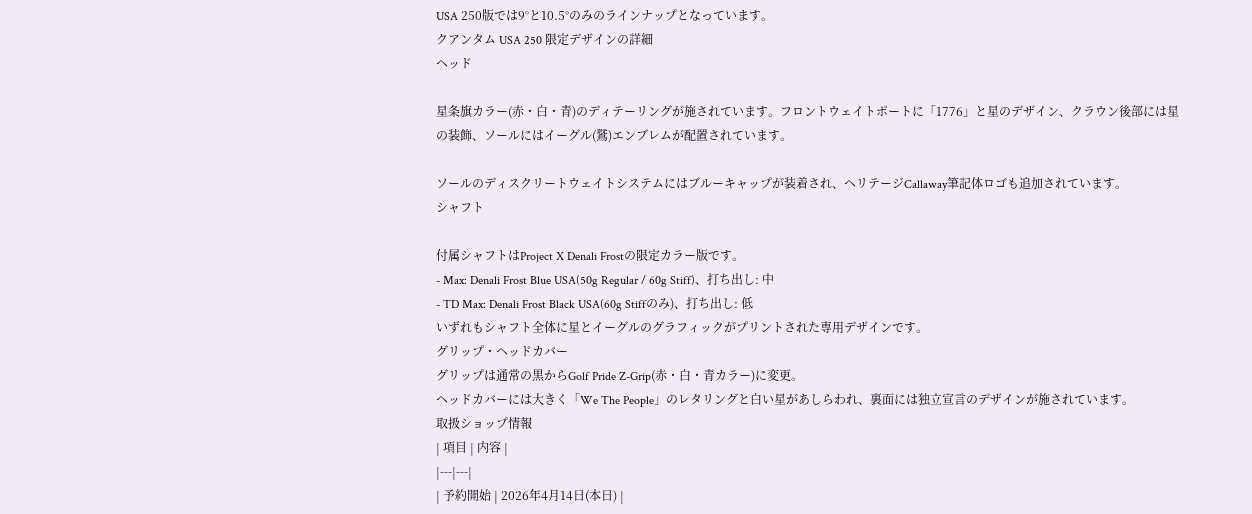USA 250版では9°と10.5°のみのラインナップとなっています。
クアンタム USA 250 限定デザインの詳細
ヘッド

星条旗カラー(赤・白・青)のディテーリングが施されています。フロントウェイトポートに「1776」と星のデザイン、クラウン後部には星の装飾、ソールにはイーグル(鷲)エンブレムが配置されています。

ソールのディスクリートウェイトシステムにはブルーキャップが装着され、ヘリテージCallaway筆記体ロゴも追加されています。
シャフト

付属シャフトはProject X Denali Frostの限定カラー版です。
- Max: Denali Frost Blue USA(50g Regular / 60g Stiff)、打ち出し: 中
- TD Max: Denali Frost Black USA(60g Stiffのみ)、打ち出し: 低
いずれもシャフト全体に星とイーグルのグラフィックがプリントされた専用デザインです。
グリップ・ヘッドカバー
グリップは通常の黒からGolf Pride Z-Grip(赤・白・青カラー)に変更。
ヘッドカバーには大きく「We The People」のレタリングと白い星があしらわれ、裏面には独立宣言のデザインが施されています。
取扱ショップ情報
| 項目 | 内容 |
|---|---|
| 予約開始 | 2026年4月14日(本日) |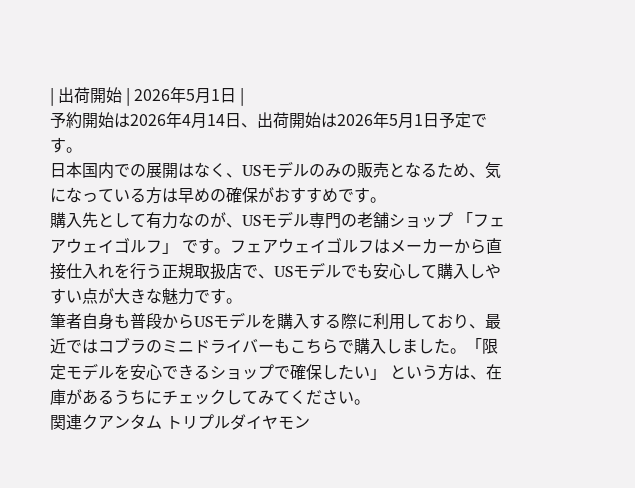| 出荷開始 | 2026年5月1日 |
予約開始は2026年4月14日、出荷開始は2026年5月1日予定です。
日本国内での展開はなく、USモデルのみの販売となるため、気になっている方は早めの確保がおすすめです。
購入先として有力なのが、USモデル専門の老舗ショップ 「フェアウェイゴルフ」 です。フェアウェイゴルフはメーカーから直接仕入れを行う正規取扱店で、USモデルでも安心して購入しやすい点が大きな魅力です。
筆者自身も普段からUSモデルを購入する際に利用しており、最近ではコブラのミニドライバーもこちらで購入しました。「限定モデルを安心できるショップで確保したい」 という方は、在庫があるうちにチェックしてみてください。
関連クアンタム トリプルダイヤモン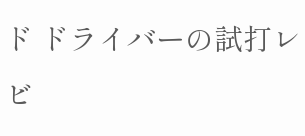ド ドライバーの試打レビ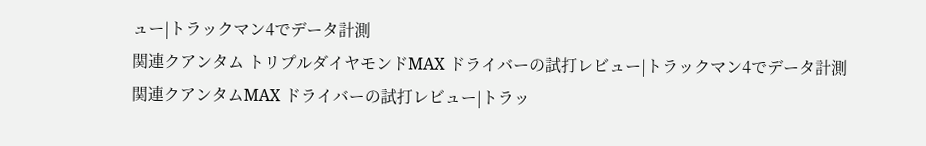ュー|トラックマン4でデータ計測
関連クアンタム トリプルダイヤモンドMAX ドライバーの試打レビュー|トラックマン4でデータ計測
関連クアンタムMAX ドライバーの試打レビュー|トラッ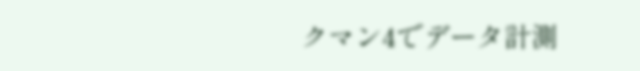クマン4でデータ計測